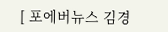[ 포에버뉴스 김경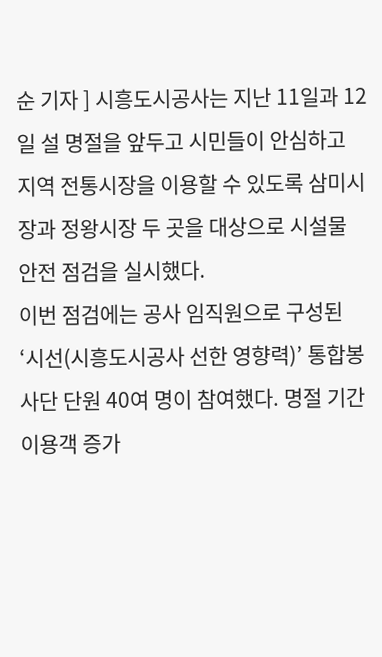순 기자 ] 시흥도시공사는 지난 11일과 12일 설 명절을 앞두고 시민들이 안심하고 지역 전통시장을 이용할 수 있도록 삼미시장과 정왕시장 두 곳을 대상으로 시설물 안전 점검을 실시했다.
이번 점검에는 공사 임직원으로 구성된 ‘시선(시흥도시공사 선한 영향력)’ 통합봉사단 단원 40여 명이 참여했다. 명절 기간 이용객 증가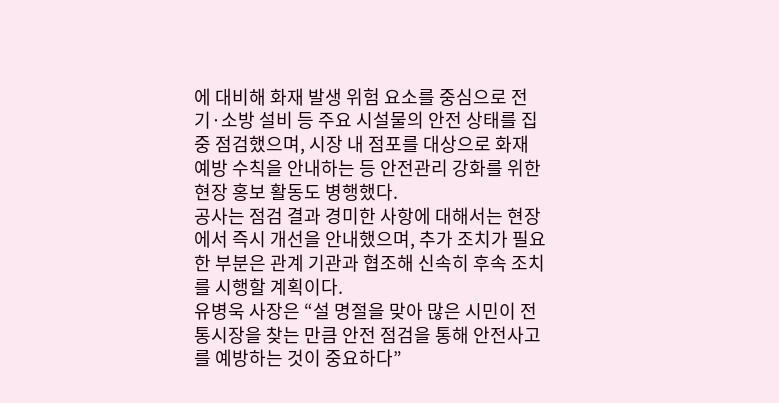에 대비해 화재 발생 위험 요소를 중심으로 전기·소방 설비 등 주요 시설물의 안전 상태를 집중 점검했으며, 시장 내 점포를 대상으로 화재 예방 수칙을 안내하는 등 안전관리 강화를 위한 현장 홍보 활동도 병행했다.
공사는 점검 결과 경미한 사항에 대해서는 현장에서 즉시 개선을 안내했으며, 추가 조치가 필요한 부분은 관계 기관과 협조해 신속히 후속 조치를 시행할 계획이다.
유병욱 사장은 “설 명절을 맞아 많은 시민이 전통시장을 찾는 만큼 안전 점검을 통해 안전사고를 예방하는 것이 중요하다”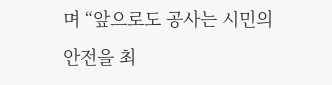며 “앞으로도 공사는 시민의 안전을 최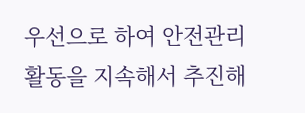우선으로 하여 안전관리 활동을 지속해서 추진해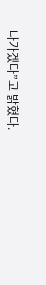나가겠다”고 밝혔다.